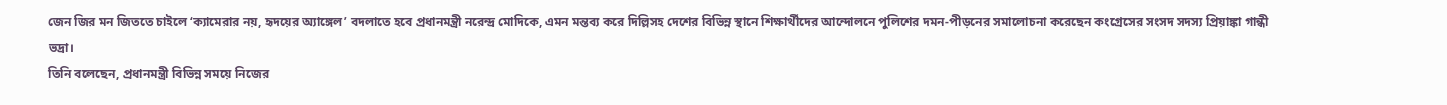জেন জির মন জিততে চাইলে ‘ক্যামেরার নয়, হৃদয়ের অ্যাঙ্গেল’ বদলাতে হবে প্রধানমন্ত্রী নরেন্দ্র মোদিকে, এমন মন্তব্য করে দিল্লিসহ দেশের বিভিন্ন স্থানে শিক্ষার্থীদের আন্দোলনে পুলিশের দমন-পীড়নের সমালোচনা করেছেন কংগ্রেসের সংসদ সদস্য প্রিয়াঙ্কা গান্ধী ভদ্রা।
তিনি বলেছেন, প্রধানমন্ত্রী বিভিন্ন সময়ে নিজের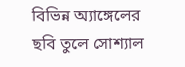বিভিন্ন অ্যাঙ্গেলের ছবি তুলে সোশ্যাল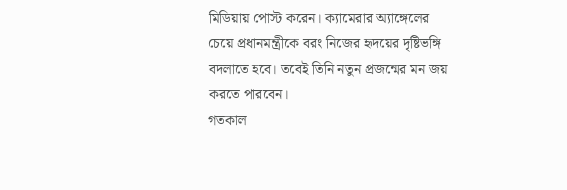মিডিয়ায় পোস্ট করেন। ক্যামেরার অ্যাঙ্গেলের চেয়ে প্রধানমন্ত্রীকে বরং নিজের হৃদয়ের দৃষ্টিভঙ্গি বদলাতে হবে। তবেই তিনি নতুন প্রজন্মের মন জয় করতে পারবেন।
গতকাল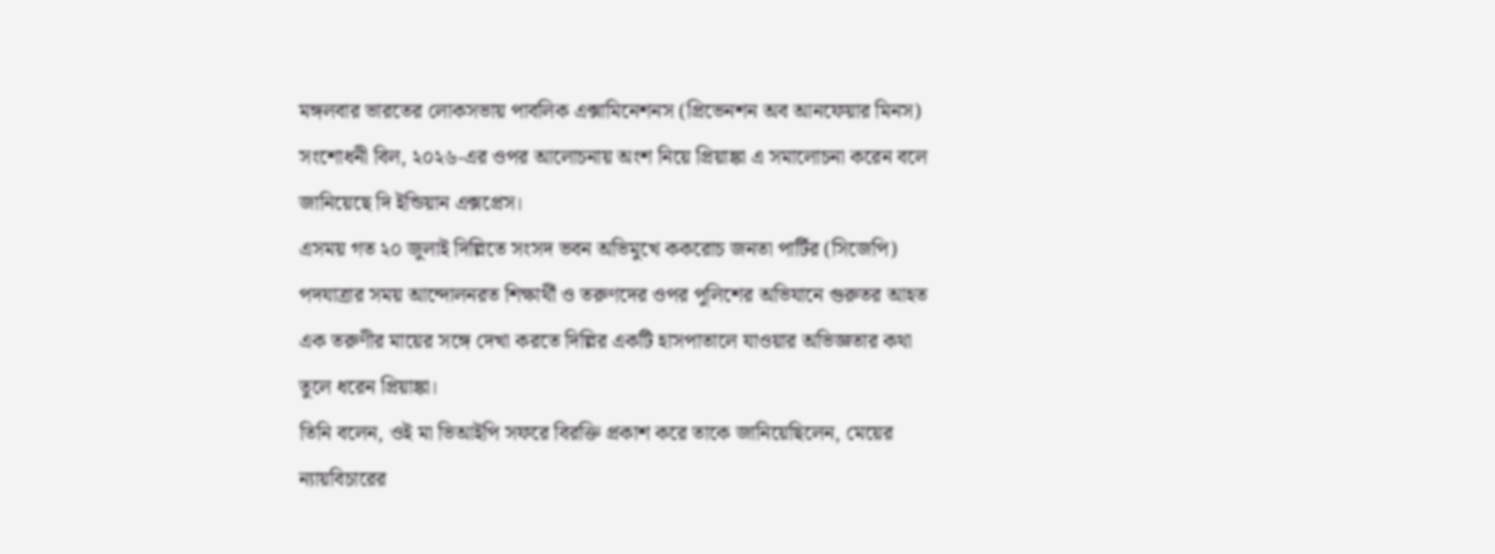মঙ্গলবার ভারতের লোকসভায় পাবলিক এক্সামিনেশনস (প্রিভেনশন অব আনফেয়ার মিনস) সংশোধনী বিল, ২০২৬-এর ওপর আলোচনায় অংশ নিয়ে প্রিয়াঙ্কা এ সমালোচনা করেন বলে জানিয়েছে দি ইন্ডিয়ান এক্সপ্রেস।
এসময় গত ২০ জুলাই দিল্লিতে সংসদ ভবন অভিমুখে ককরোচ জনতা পার্টির (সিজেপি) পদযাত্রার সময় আন্দোলনরত শিক্ষার্থী ও তরুণদের ওপর পুলিশের অভিযানে গুরুতর আহত এক তরুণীর মায়ের সঙ্গে দেখা করতে দিল্লির একটি হাসপাতালে যাওয়ার অভিজ্ঞতার কথা তুলে ধরেন প্রিয়াঙ্কা।
তিনি বলেন, ওই মা ভিআইপি সফরে বিরক্তি প্রকাশ করে তাকে জানিয়েছিলেন, মেয়ের ন্যায়বিচারের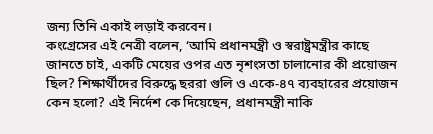জন্য তিনি একাই লড়াই করবেন।
কংগ্রেসের এই নেত্রী বলেন, ‘আমি প্রধানমন্ত্রী ও স্বরাষ্ট্রমন্ত্রীর কাছে জানতে চাই, একটি মেয়ের ওপর এত নৃশংসতা চালানোর কী প্রয়োজন ছিল? শিক্ষার্থীদের বিরুদ্ধে ছররা গুলি ও একে-৪৭ ব্যবহারের প্রয়োজন কেন হলো? এই নির্দেশ কে দিয়েছেন, প্রধানমন্ত্রী নাকি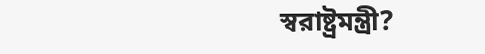স্বরাষ্ট্রমন্ত্রী?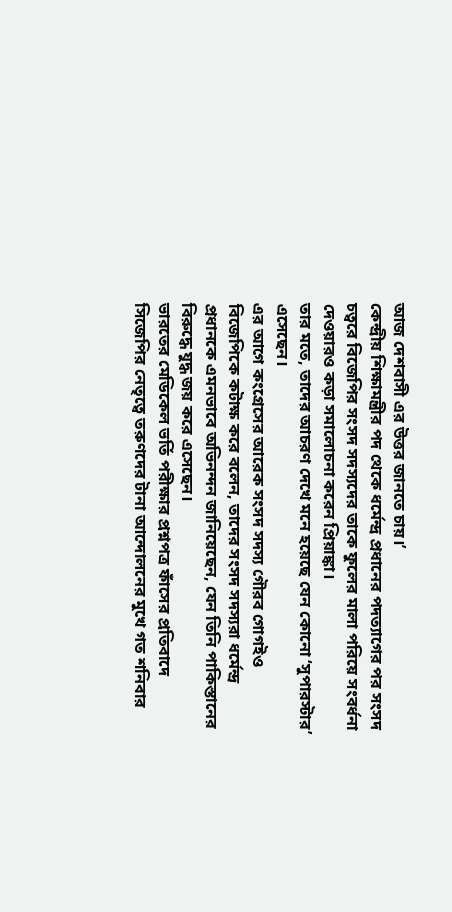আজ দেশবাসী এর উত্তর জানতে চায়।’
কেন্দ্রীয় শিক্ষামন্ত্রীর পদ থেকে ধর্মেন্দ্র প্রধানের পদত্যাগের পর সংসদ চত্বরে বিজেপির সংসদ সদস্যদের তাকে ফুলের মালা পরিয়ে সংবর্ধনা দেওয়ারও কড়া সমালোচনা করেন প্রিয়াঙ্কা।
তার মতে, তাদের আচরণ দেখে মনে হয়েছে যেন কোনো ‘সুপারস্টার’ এসেছেন।
এর আগে কংগ্রেসের আরেক সংসদ সদস্য গৌরব গোগইও বিজেপিকে কটাক্ষ করে বলেন, তাদের সংসদ সদস্যরা ধর্মেন্দ্র প্রধানকে এমনভাবে অভিনন্দন জানিয়েছেন, যেন তিনি পাকিস্তানের বিরুদ্ধে যুদ্ধ জয় করে এসেছেন।
ভারতের মেডিকেল ভর্তি পরীক্ষার প্রশ্নপত্র ফাঁসের প্রতিবাদে সিজেপির নেতৃত্বে তরুণদের টানা আন্দোলনের মুখে গত শনিবার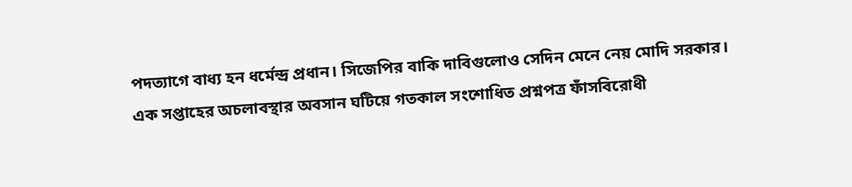পদত্যাগে বাধ্য হন ধর্মেন্দ্র প্রধান। সিজেপির বাকি দাবিগুলোও সেদিন মেনে নেয় মোদি সরকার।
এক সপ্তাহের অচলাবস্থার অবসান ঘটিয়ে গতকাল সংশোধিত প্রশ্নপত্র ফাঁসবিরোধী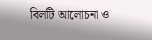বিলটি আলোচনা ও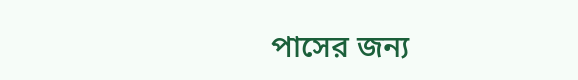পাসের জন্য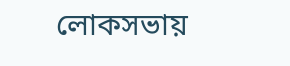লোকসভায়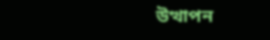উত্থাপন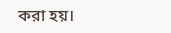করা হয়।